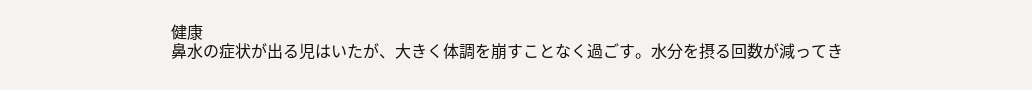健康
鼻水の症状が出る児はいたが、大きく体調を崩すことなく過ごす。水分を摂る回数が減ってき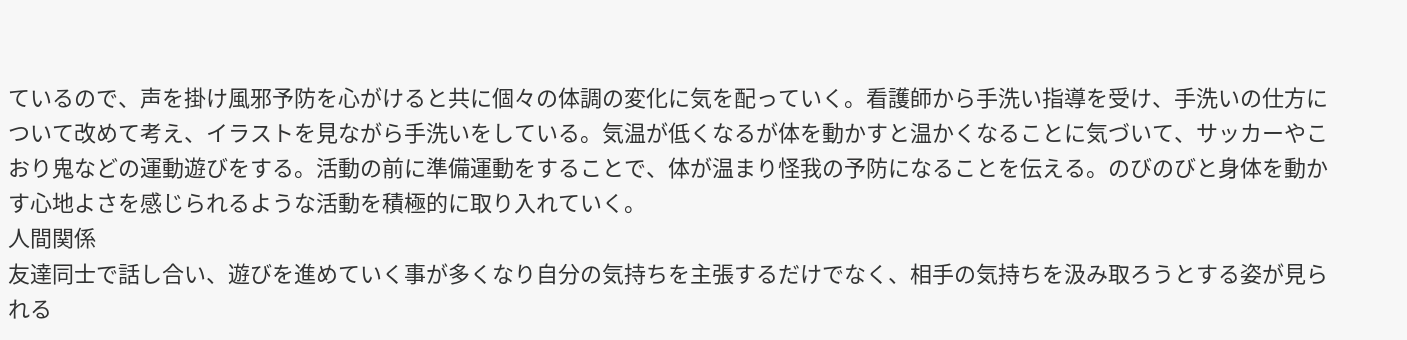ているので、声を掛け風邪予防を心がけると共に個々の体調の変化に気を配っていく。看護師から手洗い指導を受け、手洗いの仕方について改めて考え、イラストを見ながら手洗いをしている。気温が低くなるが体を動かすと温かくなることに気づいて、サッカーやこおり鬼などの運動遊びをする。活動の前に準備運動をすることで、体が温まり怪我の予防になることを伝える。のびのびと身体を動かす心地よさを感じられるような活動を積極的に取り入れていく。
人間関係
友達同士で話し合い、遊びを進めていく事が多くなり自分の気持ちを主張するだけでなく、相手の気持ちを汲み取ろうとする姿が見られる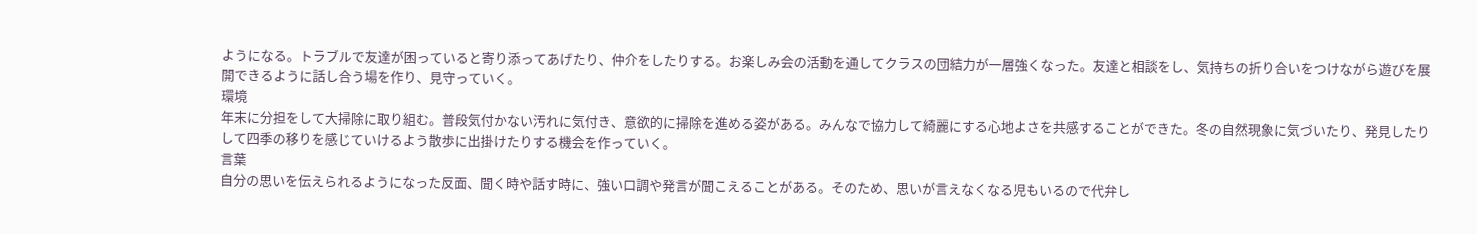ようになる。トラブルで友達が困っていると寄り添ってあげたり、仲介をしたりする。お楽しみ会の活動を通してクラスの団結力が一層強くなった。友達と相談をし、気持ちの折り合いをつけながら遊びを展開できるように話し合う場を作り、見守っていく。
環境
年末に分担をして大掃除に取り組む。普段気付かない汚れに気付き、意欲的に掃除を進める姿がある。みんなで協力して綺麗にする心地よさを共感することができた。冬の自然現象に気づいたり、発見したりして四季の移りを感じていけるよう散歩に出掛けたりする機会を作っていく。
言葉
自分の思いを伝えられるようになった反面、聞く時や話す時に、強い口調や発言が聞こえることがある。そのため、思いが言えなくなる児もいるので代弁し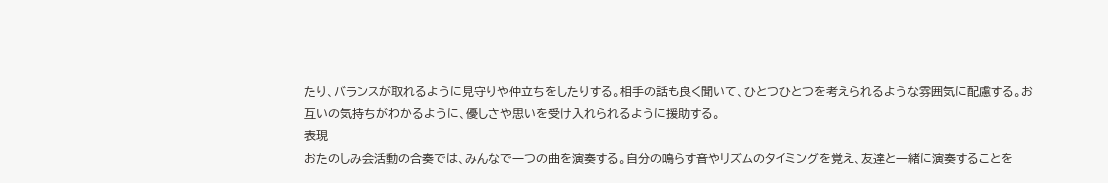たり、バランスが取れるように見守りや仲立ちをしたりする。相手の話も良く聞いて、ひとつひとつを考えられるような雰囲気に配慮する。お互いの気持ちがわかるように、優しさや思いを受け入れられるように援助する。
表現
おたのしみ会活動の合奏では、みんなで一つの曲を演奏する。自分の鳴らす音やリズムのタイミングを覚え、友達と一緒に演奏することを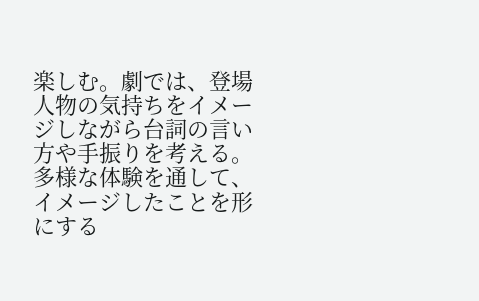楽しむ。劇では、登場人物の気持ちをイメージしながら台詞の言い方や手振りを考える。多様な体験を通して、イメージしたことを形にする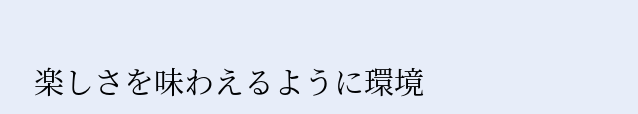楽しさを味わえるように環境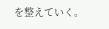を整えていく。